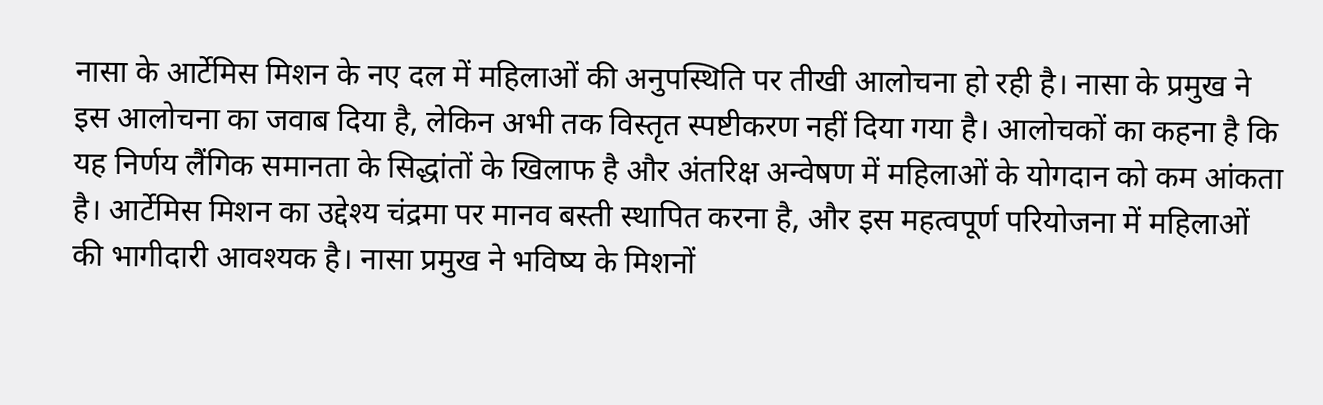नासा के आर्टेमिस मिशन के नए दल में महिलाओं की अनुपस्थिति पर तीखी आलोचना हो रही है। नासा के प्रमुख ने इस आलोचना का जवाब दिया है, लेकिन अभी तक विस्तृत स्पष्टीकरण नहीं दिया गया है। आलोचकों का कहना है कि यह निर्णय लैंगिक समानता के सिद्धांतों के खिलाफ है और अंतरिक्ष अन्वेषण में महिलाओं के योगदान को कम आंकता है। आर्टेमिस मिशन का उद्देश्य चंद्रमा पर मानव बस्ती स्थापित करना है, और इस महत्वपूर्ण परियोजना में महिलाओं की भागीदारी आवश्यक है। नासा प्रमुख ने भविष्य के मिशनों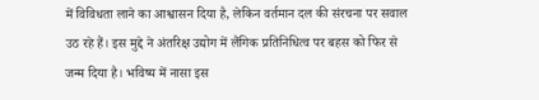में विविधता लाने का आश्वासन दिया है, लेकिन वर्तमान दल की संरचना पर सवाल उठ रहे हैं। इस मुद्दे ने अंतरिक्ष उद्योग में लैंगिक प्रतिनिधित्व पर बहस को फिर से जन्म दिया है। भविष्य में नासा इस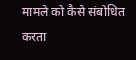मामले को कैसे संबोधित करता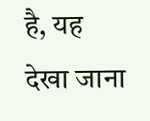है, यह देखा जाना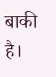बाकी है।